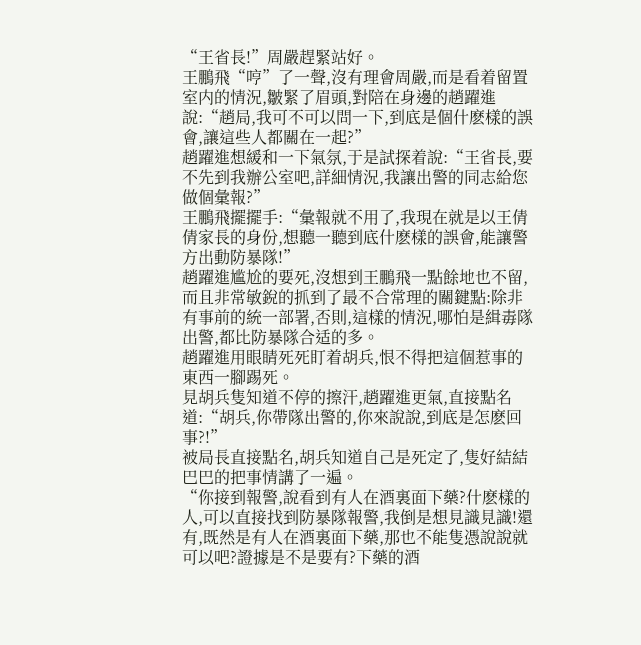“王省長!”周嚴趕緊站好。
王鵬飛“哼”了一聲,沒有理會周嚴,而是看着留置室内的情況,皺緊了眉頭,對陪在身邊的趙躍進說:“趙局,我可不可以問一下,到底是個什麽樣的誤會,讓這些人都關在一起?”
趙躍進想緩和一下氣氛,于是試探着說:“王省長,要不先到我辦公室吧,詳細情況,我讓出警的同志給您做個彙報?”
王鵬飛擺擺手:“彙報就不用了,我現在就是以王倩倩家長的身份,想聽一聽到底什麽樣的誤會,能讓警方出動防暴隊!”
趙躍進尴尬的要死,沒想到王鵬飛一點餘地也不留,而且非常敏銳的抓到了最不合常理的關鍵點:除非有事前的統一部署,否則,這樣的情況,哪怕是緝毒隊出警,都比防暴隊合适的多。
趙躍進用眼睛死死盯着胡兵,恨不得把這個惹事的東西一腳踢死。
見胡兵隻知道不停的擦汗,趙躍進更氣,直接點名道:“胡兵,你帶隊出警的,你來說說,到底是怎麽回事?!”
被局長直接點名,胡兵知道自己是死定了,隻好結結巴巴的把事情講了一遍。
“你接到報警,說看到有人在酒裏面下藥?什麽樣的人,可以直接找到防暴隊報警,我倒是想見識見識!還有,既然是有人在酒裏面下藥,那也不能隻憑說說就可以吧?證據是不是要有?下藥的酒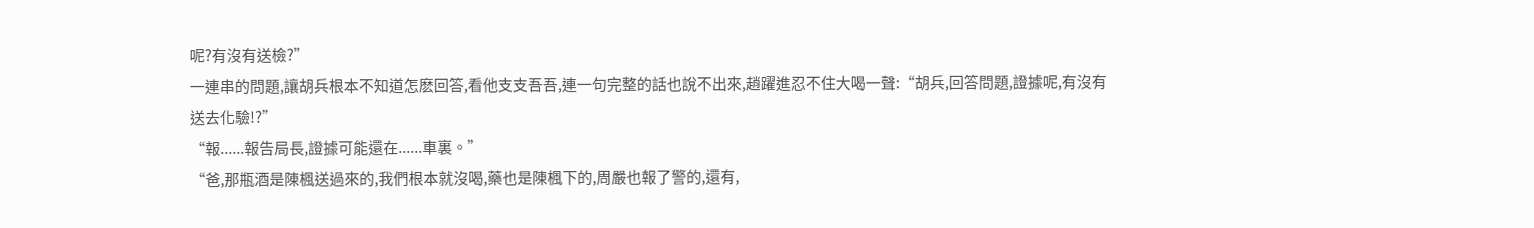呢?有沒有送檢?”
一連串的問題,讓胡兵根本不知道怎麽回答,看他支支吾吾,連一句完整的話也說不出來,趙躍進忍不住大喝一聲:“胡兵,回答問題,證據呢,有沒有送去化驗!?”
“報......報告局長,證據可能還在......車裏。”
“爸,那瓶酒是陳楓送過來的,我們根本就沒喝,藥也是陳楓下的,周嚴也報了警的,還有,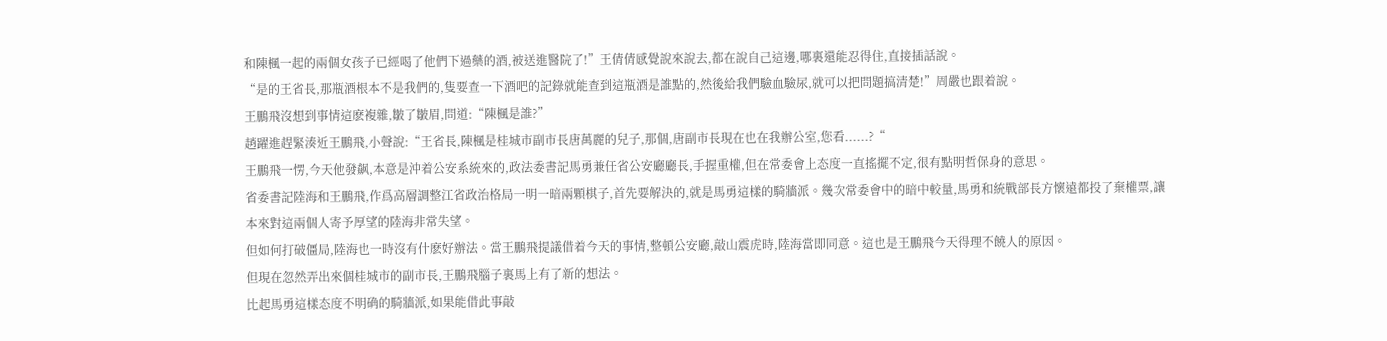和陳楓一起的兩個女孩子已經喝了他們下過藥的酒,被送進醫院了!”王倩倩感覺說來說去,都在說自己這邊,哪裏還能忍得住,直接插話說。
“是的王省長,那瓶酒根本不是我們的,隻要查一下酒吧的記錄就能查到這瓶酒是誰點的,然後給我們驗血驗尿,就可以把問題搞清楚!”周嚴也跟着說。
王鵬飛沒想到事情這麽複雜,皺了皺眉,問道:“陳楓是誰?”
趙躍進趕緊湊近王鵬飛,小聲說:“王省長,陳楓是桂城市副市長唐萬麗的兒子,那個,唐副市長現在也在我辦公室,您看......?“
王鵬飛一愣,今天他發飙,本意是沖着公安系統來的,政法委書記馬勇兼任省公安廳廳長,手握重權,但在常委會上态度一直搖擺不定,很有點明哲保身的意思。
省委書記陸海和王鵬飛,作爲高層調整江省政治格局一明一暗兩顆棋子,首先要解決的,就是馬勇這樣的騎牆派。幾次常委會中的暗中較量,馬勇和統戰部長方懷遠都投了棄權票,讓本來對這兩個人寄予厚望的陸海非常失望。
但如何打破僵局,陸海也一時沒有什麽好辦法。當王鵬飛提議借着今天的事情,整頓公安廳,敲山震虎時,陸海當即同意。這也是王鵬飛今天得理不饒人的原因。
但現在忽然弄出來個桂城市的副市長,王鵬飛腦子裏馬上有了新的想法。
比起馬勇這樣态度不明确的騎牆派,如果能借此事敲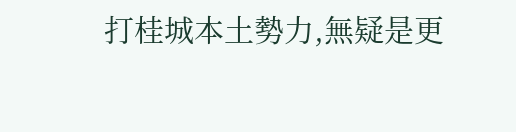打桂城本土勢力,無疑是更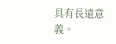具有長遠意義。